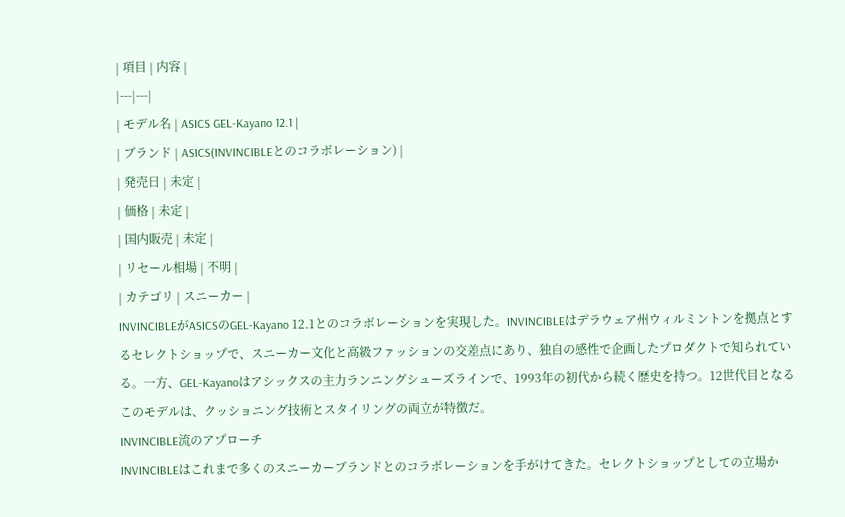| 項目 | 内容 |
|---|---|
| モデル名 | ASICS GEL-Kayano 12.1 |
| ブランド | ASICS(INVINCIBLEとのコラボレーション) |
| 発売日 | 未定 |
| 価格 | 未定 |
| 国内販売 | 未定 |
| リセール相場 | 不明 |
| カテゴリ | スニーカー |
INVINCIBLEがASICSのGEL-Kayano 12.1とのコラボレーションを実現した。INVINCIBLEはデラウェア州ウィルミントンを拠点とするセレクトショップで、スニーカー文化と高級ファッションの交差点にあり、独自の感性で企画したプロダクトで知られている。一方、GEL-Kayanoはアシックスの主力ランニングシューズラインで、1993年の初代から続く歴史を持つ。12世代目となるこのモデルは、クッショニング技術とスタイリングの両立が特徴だ。
INVINCIBLE流のアプローチ
INVINCIBLEはこれまで多くのスニーカーブランドとのコラボレーションを手がけてきた。セレクトショップとしての立場か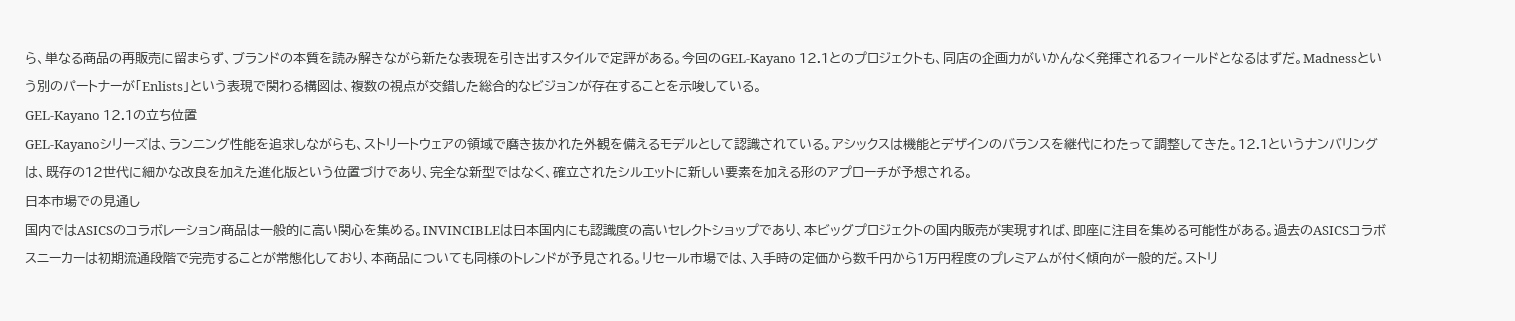ら、単なる商品の再販売に留まらず、ブランドの本質を読み解きながら新たな表現を引き出すスタイルで定評がある。今回のGEL-Kayano 12.1とのプロジェクトも、同店の企画力がいかんなく発揮されるフィールドとなるはずだ。Madnessという別のパートナーが「Enlists」という表現で関わる構図は、複数の視点が交錯した総合的なビジョンが存在することを示唆している。
GEL-Kayano 12.1の立ち位置
GEL-Kayanoシリーズは、ランニング性能を追求しながらも、ストリートウェアの領域で磨き抜かれた外観を備えるモデルとして認識されている。アシックスは機能とデザインのバランスを継代にわたって調整してきた。12.1というナンバリングは、既存の12世代に細かな改良を加えた進化版という位置づけであり、完全な新型ではなく、確立されたシルエットに新しい要素を加える形のアプローチが予想される。
日本市場での見通し
国内ではASICSのコラボレーション商品は一般的に高い関心を集める。INVINCIBLEは日本国内にも認識度の高いセレクトショップであり、本ビッグプロジェクトの国内販売が実現すれば、即座に注目を集める可能性がある。過去のASICSコラボスニーカーは初期流通段階で完売することが常態化しており、本商品についても同様のトレンドが予見される。リセール市場では、入手時の定価から数千円から1万円程度のプレミアムが付く傾向が一般的だ。ストリ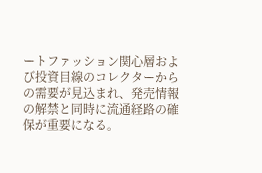ートファッション関心層および投資目線のコレクターからの需要が見込まれ、発売情報の解禁と同時に流通経路の確保が重要になる。